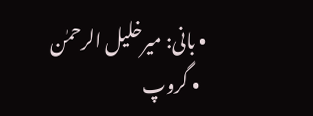• بانی: میرخلیل الرحمٰن
  • گروپ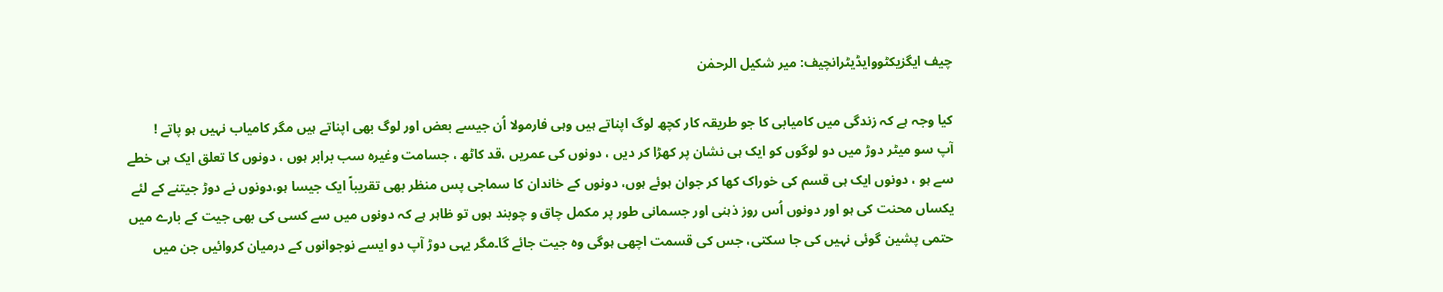چیف ایگزیکٹووایڈیٹرانچیف: میر شکیل الرحمٰن

کیا وجہ ہے کہ زندگی میں کامیابی کا جو طریقہ کار کچھ لوگ اپناتے ہیں وہی فارمولا اُن جیسے بعض اور لوگ بھی اپناتے ہیں مگر کامیاب نہیں ہو پاتے !
آپ سو میٹر دوڑ میں دو لوگوں کو ایک ہی نشان پر کھڑا کر دیں ، دونوں کی عمریں ،قد کاٹھ ، جسامت وغیرہ سب برابر ہوں ، دونوں کا تعلق ایک ہی خطے سے ہو ، دونوں ایک ہی قسم کی خوراک کھا کر جوان ہوئے ہوں، دونوں کے خاندان کا سماجی پس منظر بھی تقریباً ایک جیسا ہو،دونوں نے دوڑ جیتنے کے لئے یکساں محنت کی ہو اور دونوں اُس روز ذہنی اور جسمانی طور پر مکمل چاق و چوبند ہوں تو ظاہر ہے کہ دونوں میں سے کسی کی بھی جیت کے بارے میں حتمی پشین گوئی نہیں کی جا سکتی، جس کی قسمت اچھی ہوگی وہ جیت جائے گا۔مگر یہی دوڑ آپ دو ایسے نوجوانوں کے درمیان کروائیں جن میں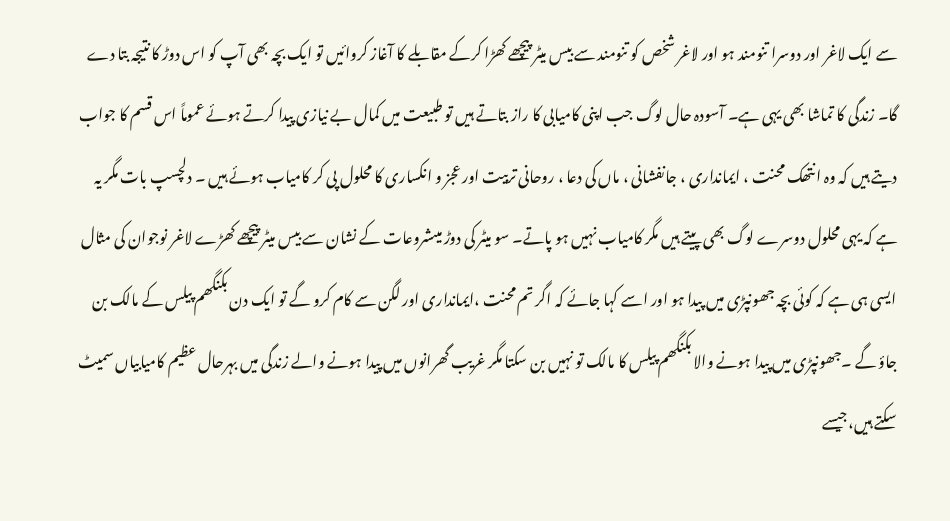سے ایک لاغر اور دوسرا تنومند ہو اور لاغر شخص کو تنومند سے بیس میٹر پیچھے کھڑا کرکے مقابلے کا آغاز کروائیں تو ایک بچہ بھی آپ کو اس دوڑ کا نتیجہ بتا دے گا۔ زندگی کا تماشا بھی یہی ہے۔ آسودہ حال لوگ جب اپنی کامیابی کا راز بتاتے ہیں تو طبیعت میں کمال بے نیازی پیدا کرتے ہوئے عموماً اس قسم کا جواب دیتے ہیں کہ وہ انتھک محنت ، ایمانداری ، جانفشانی ، ماں کی دعا ، روحانی تربیت اور عجز و انکساری کا محلول پی کر کامیاب ہوئے ہیں ۔ دلچسپ بات مگر یہ ہے کہ یہی محلول دوسرے لوگ بھی پیتے ہیں مگر کامیاب نہیں ہو پاتے۔ سو میٹر کی دوڑ میںشروعات کے نشان سے بیس میٹر پیچھے کھڑے لاغر نوجوان کی مثال ایسی ہی ہے کہ کوئی بچہ جھونپڑی میں پیدا ہو اور اسے کہا جائے کہ اگر تم محنت ،ایمانداری اور لگن سے کام کرو گے تو ایک دن بکنگھم پیلس کے مالک بن جاؤ گے ۔جھونپڑی میں پیدا ہونے والا بکنگھم پیلس کا مالک تو نہیں بن سکتا مگر غریب گھرانوں میں پیدا ہونے والے زندگی میں بہرحال عظیم کامیابیاں سمیٹ سکتے ہیں،جیسے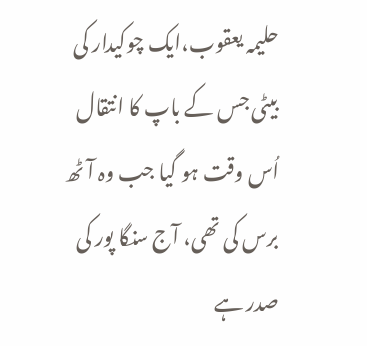حلیمہ یعقوب،ایک چوکیدار کی بیٹی جس کے باپ کا انتقال اُس وقت ہو گیا جب وہ آٹھ برس کی تھی، آج سنگا پور کی صدر ہے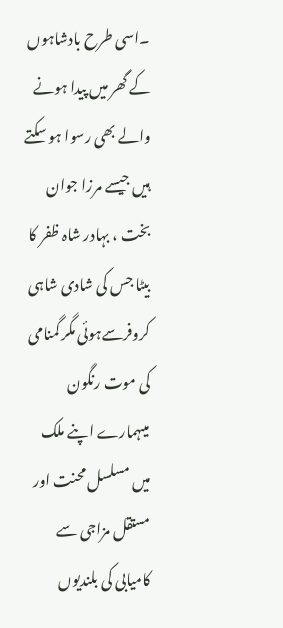۔اسی طرح بادشاہوں کے گھر میں پیدا ہونے والے بھی رسوا ہو سکتے ہیں جیسے مرزا جوان بخت ، بہادر شاہ ظفر کا بیٹا جس کی شادی شاہی کروفرسےہوئی مگر گمنامی کی موت رنگون میںہمارے اپنے ملک میں مسلسل محنت اور مستقل مزاجی سے کامیابی کی بلندیوں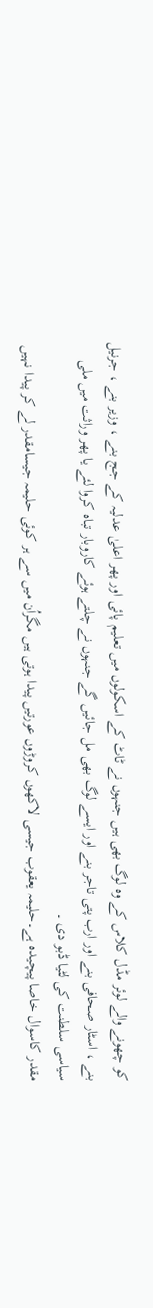کو چھونے والے لوئر مڈل کلاس کے وہ لوگ بھی ہیں جنہوں نے ٹاٹ کے اسکولوں میں تعلیم پائی اور پھر اعلیٰ عدلیہ کے جج بنے ، وزیر بنے ، جرنیل بنے ، اسٹار صحافی بنے اور ارب پتی تاجر بنے اور ایسے لوگ بھی مل جائیں گے جنہوں نے چلتے ہوئے کاروبار تباہ کروا لئے یا پھر وراثت میں ملی سیاسی سلطنت کی لٹیا ڈبو دی ۔
مقدر کاسوال خاصا پیچیدہ ہے۔حلیمہ یعقوب جیسی لاکھوں کروڑوں عورتیں پیدا ہوتی ہیں مگراُن میں سے ہر کوئی حلیمہ جیسامقدر لے کر پیدا نہیں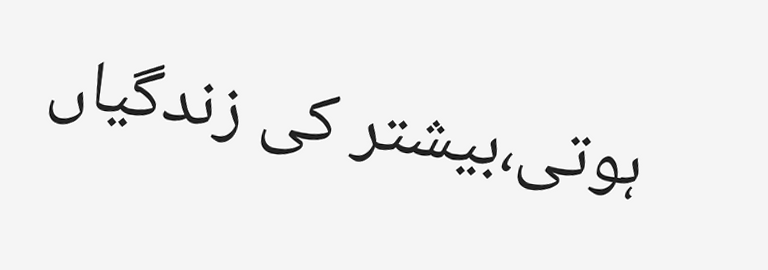ہوتی،بیشتر کی زندگیاں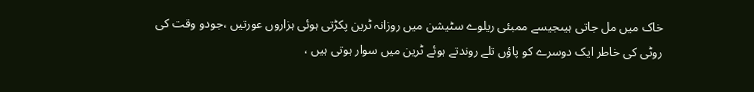خاک میں مل جاتی ہیںجیسے ممبئی ریلوے سٹیشن میں روزانہ ٹرین پکڑتی ہوئی ہزاروں عورتیں ،جودو وقت کی روٹی کی خاطر ایک دوسرے کو پاؤں تلے روندتے ہوئے ٹرین میں سوار ہوتی ہیں ،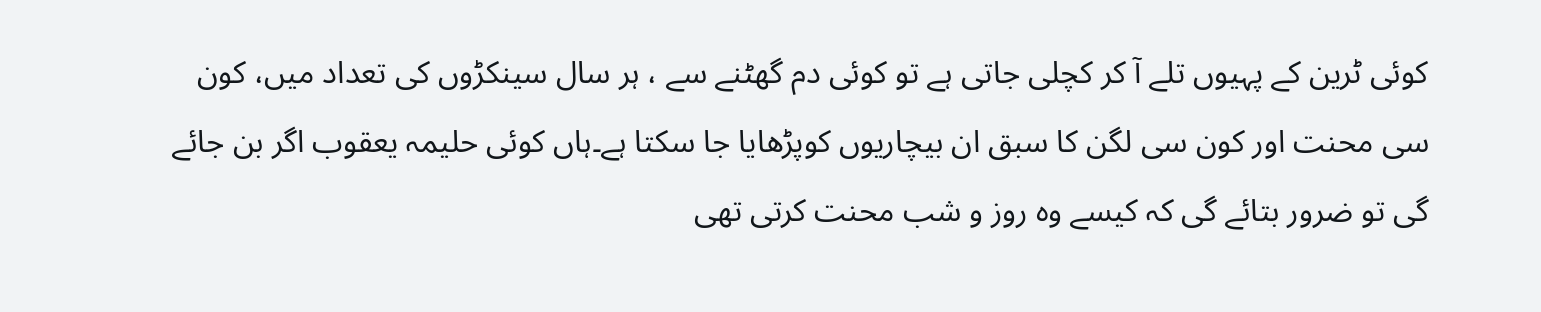کوئی ٹرین کے پہیوں تلے آ کر کچلی جاتی ہے تو کوئی دم گھٹنے سے ، ہر سال سینکڑوں کی تعداد میں، کون سی محنت اور کون سی لگن کا سبق ان بیچاریوں کوپڑھایا جا سکتا ہے۔ہاں کوئی حلیمہ یعقوب اگر بن جائے گی تو ضرور بتائے گی کہ کیسے وہ روز و شب محنت کرتی تھی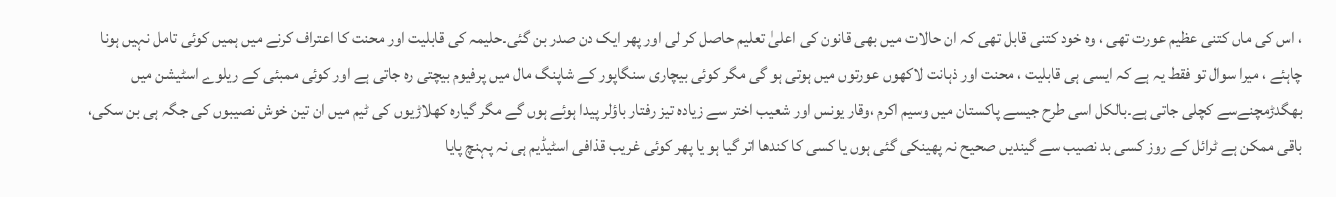، اس کی ماں کتنی عظیم عورت تھی ، وہ خود کتنی قابل تھی کہ ان حالات میں بھی قانون کی اعلیٰ تعلیم حاصل کر لی اور پھر ایک دن صدر بن گئی۔حلیمہ کی قابلیت اور محنت کا اعتراف کرنے میں ہمیں کوئی تامل نہیں ہونا چاہئے ، میرا سوال تو فقط یہ ہے کہ ایسی ہی قابلیت ، محنت اور ذہانت لاکھوں عورتوں میں ہوتی ہو گی مگر کوئی بیچاری سنگاپور کے شاپنگ مال میں پرفیوم بیچتی رہ جاتی ہے اور کوئی ممبئی کے ریلوے اسٹیشن میں بھگدڑمچنےسے کچلی جاتی ہے۔بالکل اسی طرح جیسے پاکستان میں وسیم اکرم ،وقار یونس اور شعیب اختر سے زیادہ تیز رفتار باؤلر پیدا ہوئے ہوں گے مگر گیارہ کھلاڑیوں کی ٹیم میں ان تین خوش نصیبوں کی جگہ ہی بن سکی، باقی ممکن ہے ٹرائل کے روز کسی بد نصیب سے گیندیں صحیح نہ پھینکی گئی ہوں یا کسی کا کندھا اتر گیا ہو یا پھر کوئی غریب قذافی اسٹیڈیم ہی نہ پہنچ پایا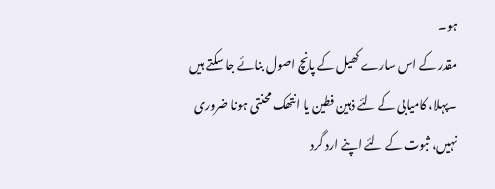ہو۔
مقدر کے اس سارے کھیل کے پانچ اصول بنائے جا سکتے ہیں ۔پہلا، کامیابی کے لئے ذہین فطین یا انتھک محنتی ہونا ضروری نہیں، ثبوت کے لئے اپنے ارد گرد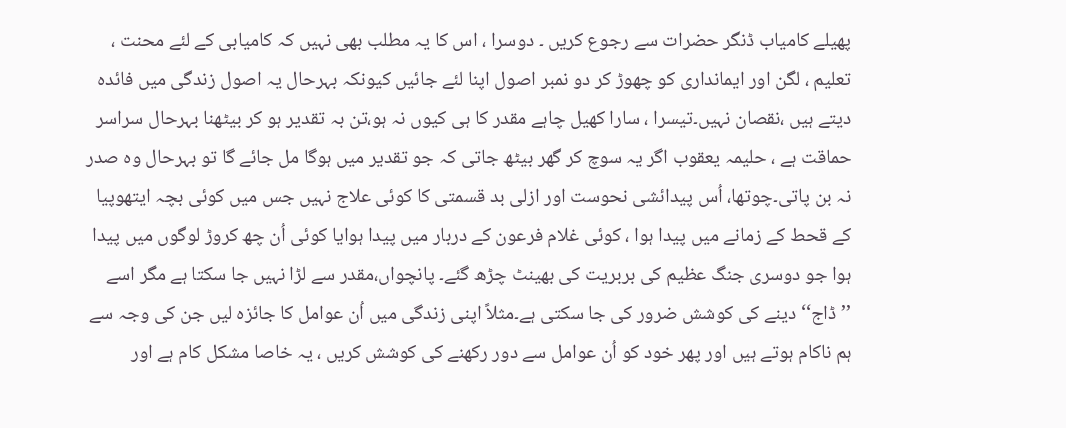پھیلے کامیاب ڈنگر حضرات سے رجوع کریں ۔ دوسرا ، اس کا یہ مطلب بھی نہیں کہ کامیابی کے لئے محنت ، تعلیم ، لگن اور ایمانداری کو چھوڑ کر دو نمبر اصول اپنا لئے جائیں کیونکہ بہرحال یہ اصول زندگی میں فائدہ دیتے ہیں ،نقصان نہیں۔تیسرا ، سارا کھیل چاہے مقدر کا ہی کیوں نہ ہو،تن بہ تقدیر ہو کر بیٹھنا بہرحال سراسر حماقت ہے ، حلیمہ یعقوب اگر یہ سوچ کر گھر بیٹھ جاتی کہ جو تقدیر میں ہوگا مل جائے گا تو بہرحال وہ صدر نہ بن پاتی۔چوتھا، اُس پیدائشی نحوست اور ازلی بد قسمتی کا کوئی علاج نہیں جس میں کوئی بچہ ایتھوپیا کے قحط کے زمانے میں پیدا ہوا ، کوئی غلام فرعون کے دربار میں پیدا ہوایا کوئی اُن چھ کروڑ لوگوں میں پیدا ہوا جو دوسری جنگ عظیم کی بربریت کی بھینٹ چڑھ گئے۔ پانچواں،مقدر سے لڑا نہیں جا سکتا ہے مگر اسے ’’ڈاج‘‘ دینے کی کوشش ضرور کی جا سکتی ہے۔مثلاً اپنی زندگی میں اُن عوامل کا جائزہ لیں جن کی وجہ سے ہم ناکام ہوتے ہیں اور پھر خود کو اُن عوامل سے دور رکھنے کی کوشش کریں ، یہ خاصا مشکل کام ہے اور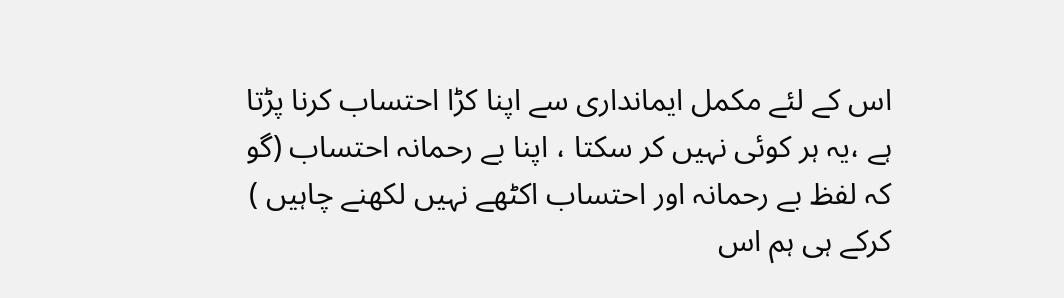اس کے لئے مکمل ایمانداری سے اپنا کڑا احتساب کرنا پڑتا ہے ،یہ ہر کوئی نہیں کر سکتا ، اپنا بے رحمانہ احتساب (گو کہ لفظ بے رحمانہ اور احتساب اکٹھے نہیں لکھنے چاہیں ) کرکے ہی ہم اس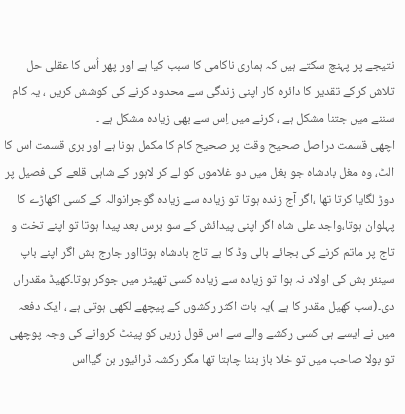نتیجے پر پہنچ سکتے ہیں کہ ہماری ناکامی کا سبب کیا ہے اور پھر اُس کا عقلی حل تلاش کرکے تقدیر کا دائرہ کار اپنی زندگی سے محدود کرنے کی کوشش کریں ، یہ کام سننے میں جتنا مشکل ہے ، کرنے میں اِس سے بھی زیادہ مشکل ہے ۔
اچھی قسمت دراصل صحیح وقت پر صحیح کام کا مکمل ہونا ہے اور بری قسمت اس کا الٹ، وہ مغل بادشاہ جو بغل میں دو غلاموں کو لے کر لاہور کے شاہی قلعے کی فصیل پر دوڑ لگایا کرتا تھا ،اگر آج زندہ ہوتا تو زیادہ سے زیادہ گوجرانوالہ کے کسی اکھاڑے کا پہلوان ہوتا،واجد علی شاہ اگر اپنی پیدائش کے سو برس بعد پیدا ہوتا تو اپنے تخت و تاج پر ماتم کرنے کی بجائے بالی وڈ کا بے تاج بادشاہ ہوتااور جارج بش اگر اپنے باپ سینئر بش کی اولاد نہ ہوا تو زیادہ سے زیادہ کسی تھیٹر میں جوکر ہوتا۔کھیڈ مقدراں دی۔(سب کھیل مقدر کا ہے )یہ بات اکثر رکشوں کے پیچھے لکھی ہوتی ہے ، ایک دفعہ میں نے ایسے ہی کسی رکشے والے سے اس قول زریں کو پینٹ کروانے کی وجہ پوچھی تو بولا صاحب میں تو خلا باز بننا چاہتا تھا مگر رکشہ ڈرائیور بن گیااس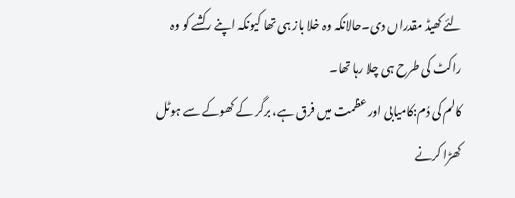لئے کھیڈ مقدراں دی۔حالانکہ وہ خلا باز ہی تھا کیونکہ اپنے رکشے کو وہ راکٹ کی طرح ہی چلا رہا تھا۔
کالم کی دُم:کامیابی اور عظمت میں فرق ہے، برگر کے کھوکے سے ہوٹل کھڑا کرنے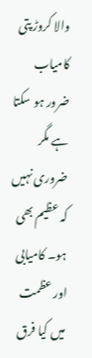والا کروڑ پتی کامیاب ضرور ہو سکتا ہے مگر ضروری نہیں کہ عظیم بھی ہو۔ کامیابی اور عظمت میں کیا فرق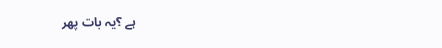ہے ؟یہ بات پھر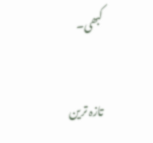کبھی۔

تازہ ترین